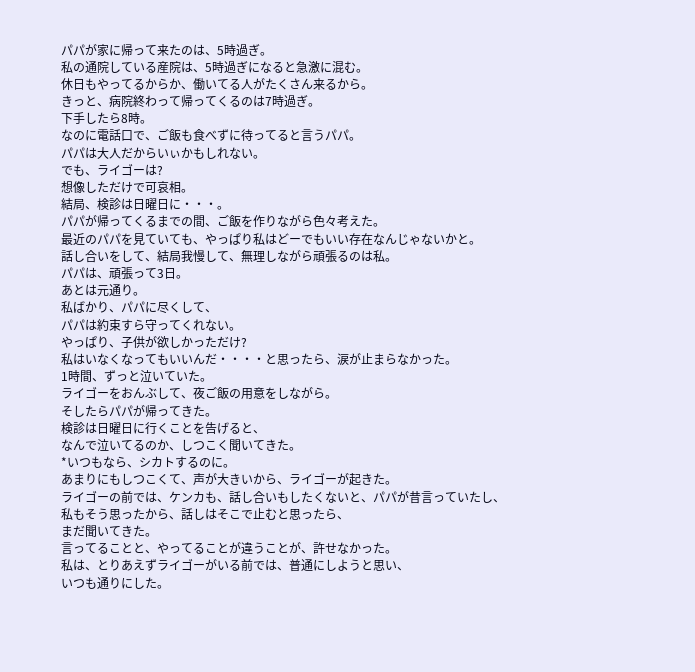パパが家に帰って来たのは、5時過ぎ。
私の通院している産院は、5時過ぎになると急激に混む。
休日もやってるからか、働いてる人がたくさん来るから。
きっと、病院終わって帰ってくるのは7時過ぎ。
下手したら8時。
なのに電話口で、ご飯も食べずに待ってると言うパパ。
パパは大人だからいぃかもしれない。
でも、ライゴーは?
想像しただけで可哀相。
結局、検診は日曜日に・・・。
パパが帰ってくるまでの間、ご飯を作りながら色々考えた。
最近のパパを見ていても、やっぱり私はどーでもいい存在なんじゃないかと。
話し合いをして、結局我慢して、無理しながら頑張るのは私。
パパは、頑張って3日。
あとは元通り。
私ばかり、パパに尽くして、
パパは約束すら守ってくれない。
やっぱり、子供が欲しかっただけ?
私はいなくなってもいいんだ・・・・と思ったら、涙が止まらなかった。
1時間、ずっと泣いていた。
ライゴーをおんぶして、夜ご飯の用意をしながら。
そしたらパパが帰ってきた。
検診は日曜日に行くことを告げると、
なんで泣いてるのか、しつこく聞いてきた。
*いつもなら、シカトするのに。
あまりにもしつこくて、声が大きいから、ライゴーが起きた。
ライゴーの前では、ケンカも、話し合いもしたくないと、パパが昔言っていたし、
私もそう思ったから、話しはそこで止むと思ったら、
まだ聞いてきた。
言ってることと、やってることが違うことが、許せなかった。
私は、とりあえずライゴーがいる前では、普通にしようと思い、
いつも通りにした。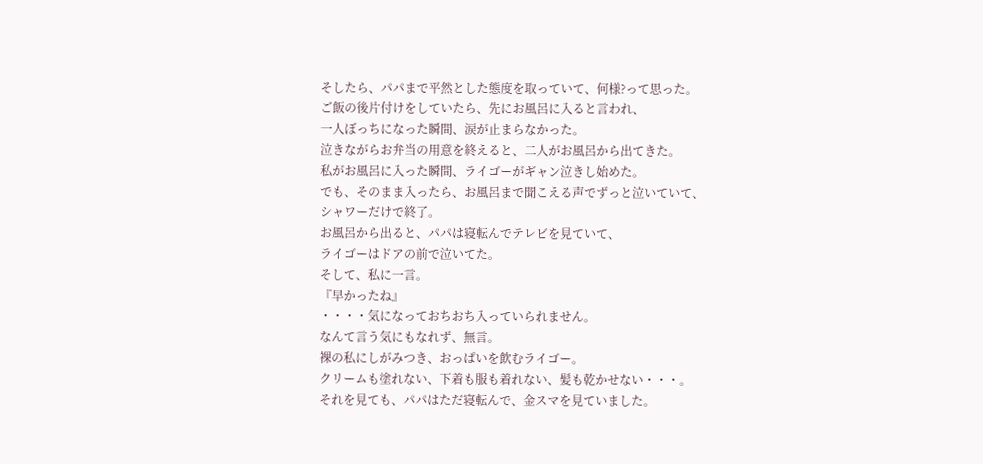そしたら、パパまで平然とした態度を取っていて、何様?って思った。
ご飯の後片付けをしていたら、先にお風呂に入ると言われ、
一人ぼっちになった瞬間、涙が止まらなかった。
泣きながらお弁当の用意を終えると、二人がお風呂から出てきた。
私がお風呂に入った瞬間、ライゴーがギャン泣きし始めた。
でも、そのまま入ったら、お風呂まで聞こえる声でずっと泣いていて、
シャワーだけで終了。
お風呂から出ると、パパは寝転んでテレビを見ていて、
ライゴーはドアの前で泣いてた。
そして、私に一言。
『早かったね』
・・・・気になっておちおち入っていられません。
なんて言う気にもなれず、無言。
裸の私にしがみつき、おっぱいを飲むライゴー。
クリームも塗れない、下着も服も着れない、髪も乾かせない・・・。
それを見ても、パパはただ寝転んで、金スマを見ていました。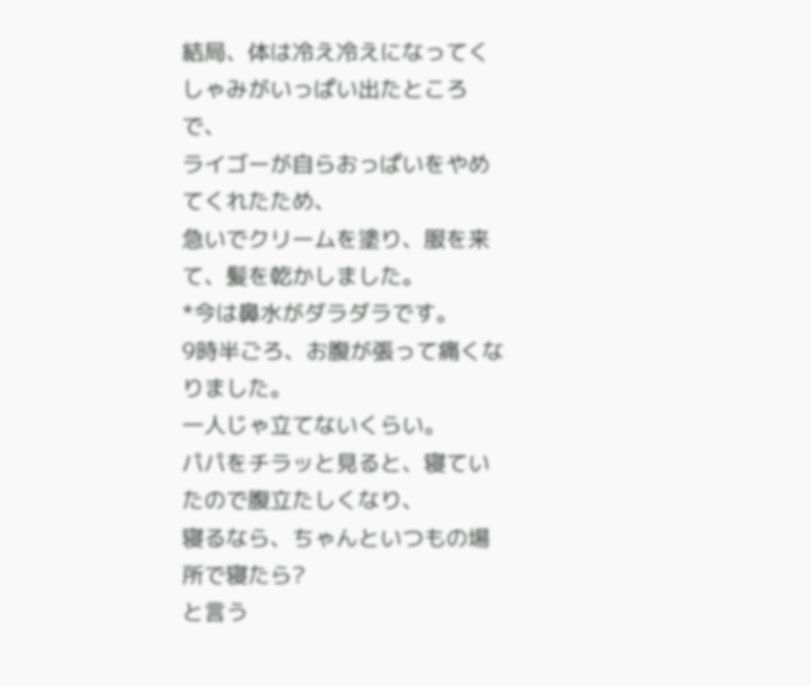結局、体は冷え冷えになってくしゃみがいっぱい出たところで、
ライゴーが自らおっぱいをやめてくれたため、
急いでクリームを塗り、服を来て、髪を乾かしました。
*今は鼻水がダラダラです。
9時半ごろ、お腹が張って痛くなりました。
一人じゃ立てないくらい。
パパをチラッと見ると、寝ていたので腹立たしくなり、
寝るなら、ちゃんといつもの場所で寝たら?
と言う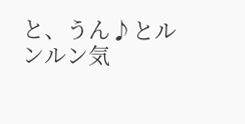と、うん♪とルンルン気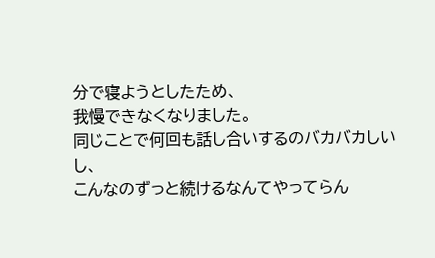分で寝ようとしたため、
我慢できなくなりました。
同じことで何回も話し合いするのバカバカしいし、
こんなのずっと続けるなんてやってらん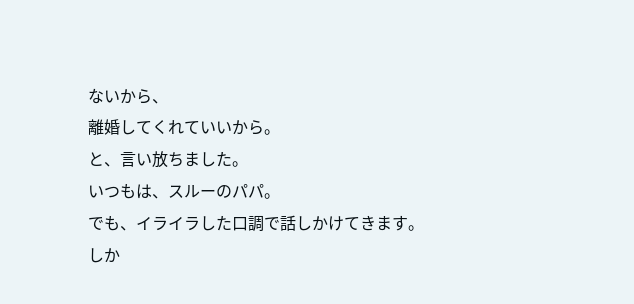ないから、
離婚してくれていいから。
と、言い放ちました。
いつもは、スルーのパパ。
でも、イライラした口調で話しかけてきます。
しか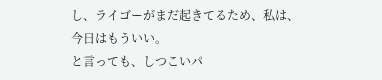し、ライゴーがまだ起きてるため、私は、
今日はもういい。
と言っても、しつこいパ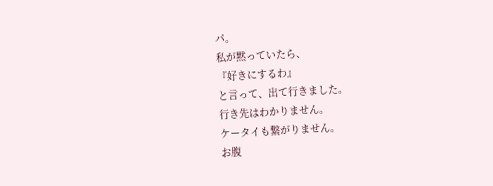パ。
私が黙っていたら、
『好きにするわ』
と言って、出て行きました。
行き先はわかりません。
ケータイも繋がりません。
お腹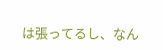は張ってるし、なん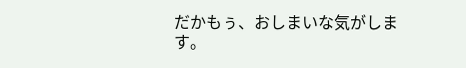だかもぅ、おしまいな気がします。